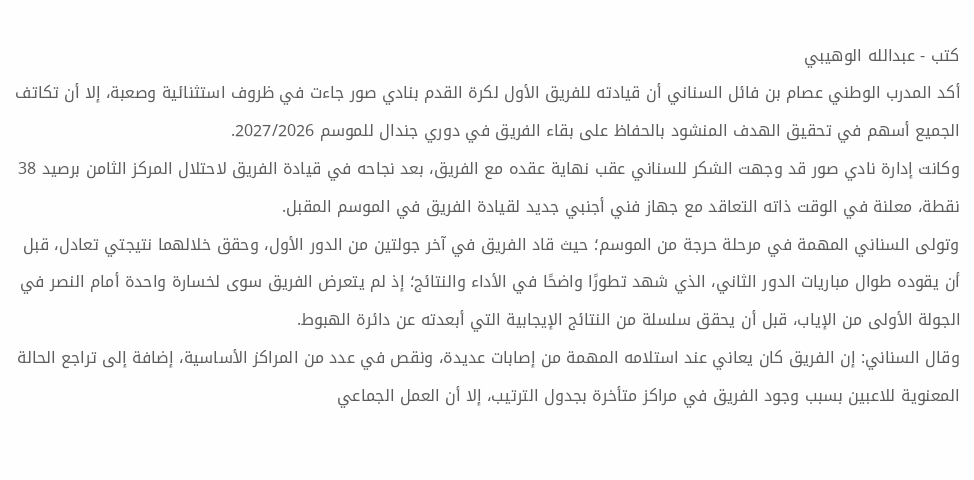كتب - عبدالله الوهيبي
أكد المدرب الوطني عصام بن فائل السناني أن قيادته للفريق الأول لكرة القدم بنادي صور جاءت في ظروف استثنائية وصعبة، إلا أن تكاتف الجميع أسهم في تحقيق الهدف المنشود بالحفاظ على بقاء الفريق في دوري جندال للموسم 2027/2026.
وكانت إدارة نادي صور قد وجهت الشكر للسناني عقب نهاية عقده مع الفريق، بعد نجاحه في قيادة الفريق لاحتلال المركز الثامن برصيد 38 نقطة، معلنة في الوقت ذاته التعاقد مع جهاز فني أجنبي جديد لقيادة الفريق في الموسم المقبل.
وتولى السناني المهمة في مرحلة حرجة من الموسم؛ حيث قاد الفريق في آخر جولتين من الدور الأول، وحقق خلالهما نتيجتي تعادل، قبل أن يقوده طوال مباريات الدور الثاني، الذي شهد تطورًا واضحًا في الأداء والنتائج؛ إذ لم يتعرض الفريق سوى لخسارة واحدة أمام النصر في الجولة الأولى من الإياب، قبل أن يحقق سلسلة من النتائج الإيجابية التي أبعدته عن دائرة الهبوط.
وقال السناني: إن الفريق كان يعاني عند استلامه المهمة من إصابات عديدة، ونقص في عدد من المراكز الأساسية، إضافة إلى تراجع الحالة المعنوية للاعبين بسبب وجود الفريق في مراكز متأخرة بجدول الترتيب، إلا أن العمل الجماعي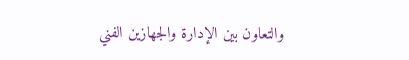والتعاون بين الإدارة والجهازين الفني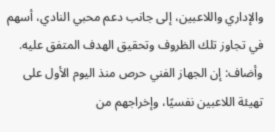والإداري واللاعبين، إلى جانب دعم محبي النادي، أسهم في تجاوز تلك الظروف وتحقيق الهدف المتفق عليه.
وأضاف: إن الجهاز الفني حرص منذ اليوم الأول على تهيئة اللاعبين نفسيًا، وإخراجهم من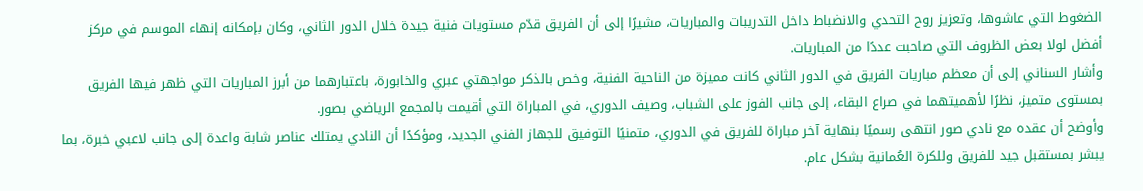الضغوط التي عاشوها، وتعزيز روح التحدي والانضباط داخل التدريبات والمباريات، مشيرًا إلى أن الفريق قدّم مستويات فنية جيدة خلال الدور الثاني، وكان بإمكانه إنهاء الموسم في مركز أفضل لولا بعض الظروف التي صاحبت عددًا من المباريات.
وأشار السناني إلى أن معظم مباريات الفريق في الدور الثاني كانت مميزة من الناحية الفنية، وخص بالذكر مواجهتي عبري والخابورة، باعتبارهما من أبرز المباريات التي ظهر فيها الفريق بمستوى متميز، نظرًا لأهميتهما في صراع البقاء، إلى جانب الفوز على الشباب، وصيف الدوري، في المباراة التي أقيمت بالمجمع الرياضي بصور.
وأوضح أن عقده مع نادي صور انتهى رسميًا بنهاية آخر مباراة للفريق في الدوري، متمنيًا التوفيق للجهاز الفني الجديد، ومؤكدًا أن النادي يمتلك عناصر شابة واعدة إلى جانب لاعبي خبرة، بما يبشر بمستقبل جيد للفريق وللكرة العُمانية بشكل عام.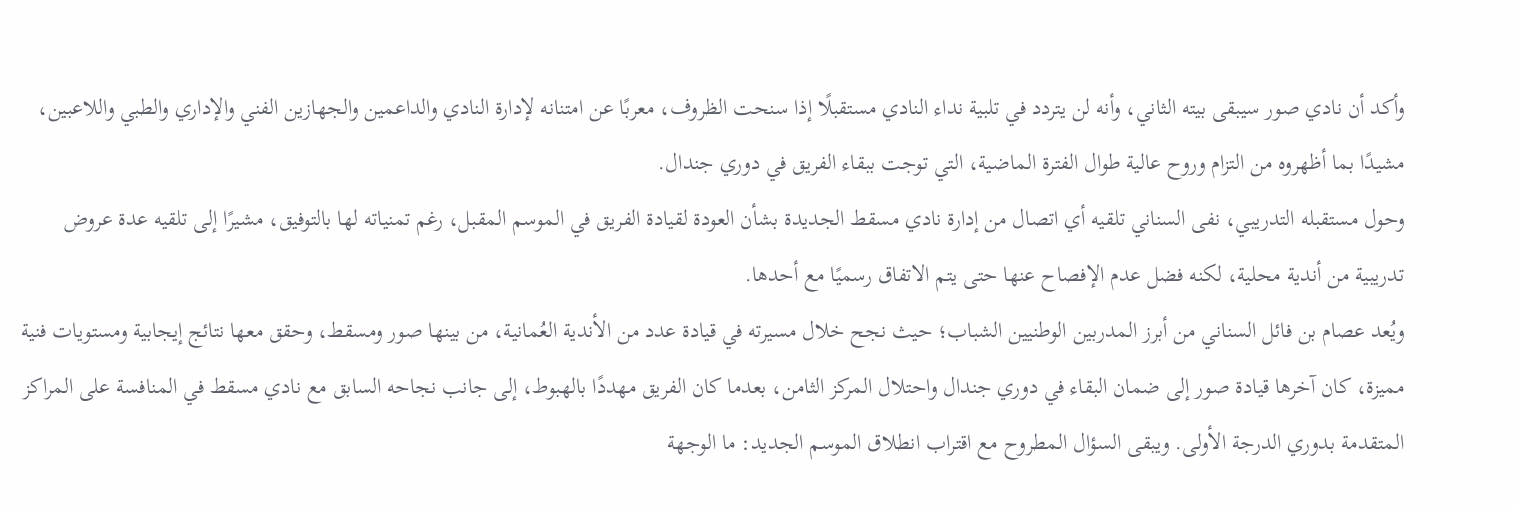وأكد أن نادي صور سيبقى بيته الثاني، وأنه لن يتردد في تلبية نداء النادي مستقبلًا إذا سنحت الظروف، معربًا عن امتنانه لإدارة النادي والداعمين والجهازين الفني والإداري والطبي واللاعبين، مشيدًا بما أظهروه من التزام وروح عالية طوال الفترة الماضية، التي توجت ببقاء الفريق في دوري جندال.
وحول مستقبله التدريبي، نفى السناني تلقيه أي اتصال من إدارة نادي مسقط الجديدة بشأن العودة لقيادة الفريق في الموسم المقبل، رغم تمنياته لها بالتوفيق، مشيرًا إلى تلقيه عدة عروض تدريبية من أندية محلية، لكنه فضل عدم الإفصاح عنها حتى يتم الاتفاق رسميًا مع أحدها.
ويُعد عصام بن فائل السناني من أبرز المدربين الوطنيين الشباب؛ حيث نجح خلال مسيرته في قيادة عدد من الأندية العُمانية، من بينها صور ومسقط، وحقق معها نتائج إيجابية ومستويات فنية مميزة، كان آخرها قيادة صور إلى ضمان البقاء في دوري جندال واحتلال المركز الثامن، بعدما كان الفريق مهددًا بالهبوط، إلى جانب نجاحه السابق مع نادي مسقط في المنافسة على المراكز المتقدمة بدوري الدرجة الأولى. ويبقى السؤال المطروح مع اقتراب انطلاق الموسم الجديد: ما الوجهة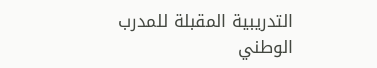التدريبية المقبلة للمدرب الوطني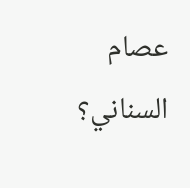عصام السناني؟